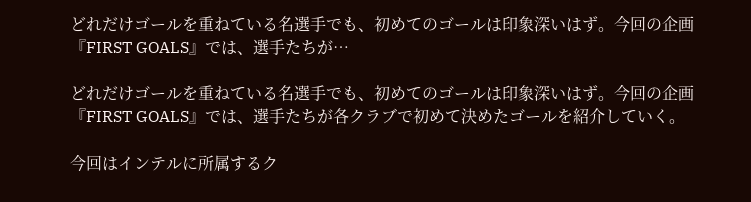どれだけゴールを重ねている名選手でも、初めてのゴールは印象深いはず。今回の企画『FIRST GOALS』では、選手たちが…

どれだけゴールを重ねている名選手でも、初めてのゴールは印象深いはず。今回の企画『FIRST GOALS』では、選手たちが各クラブで初めて決めたゴールを紹介していく。

今回はインテルに所属するク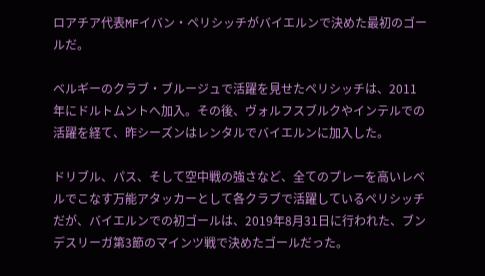ロアチア代表MFイバン・ペリシッチがバイエルンで決めた最初のゴールだ。

ベルギーのクラブ・ブルージュで活躍を見せたペリシッチは、2011年にドルトムントへ加入。その後、ヴォルフスブルクやインテルでの活躍を経て、昨シーズンはレンタルでバイエルンに加入した。

ドリブル、パス、そして空中戦の強さなど、全てのプレーを高いレベルでこなす万能アタッカーとして各クラブで活躍しているペリシッチだが、バイエルンでの初ゴールは、2019年8月31日に行われた、ブンデスリーガ第3節のマインツ戦で決めたゴールだった。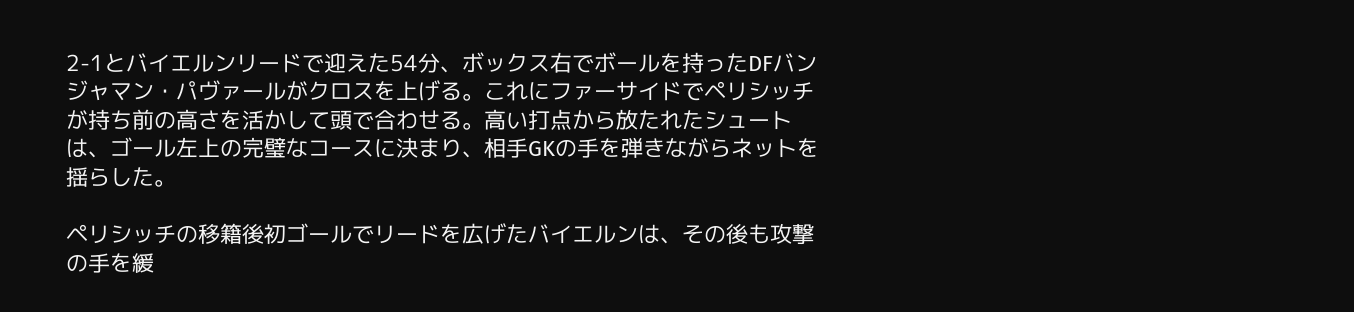2-1とバイエルンリードで迎えた54分、ボックス右でボールを持ったDFバンジャマン・パヴァールがクロスを上げる。これにファーサイドでペリシッチが持ち前の高さを活かして頭で合わせる。高い打点から放たれたシュートは、ゴール左上の完璧なコースに決まり、相手GKの手を弾きながらネットを揺らした。

ペリシッチの移籍後初ゴールでリードを広げたバイエルンは、その後も攻撃の手を緩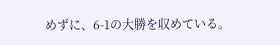めずに、6-1の大勝を収めている。